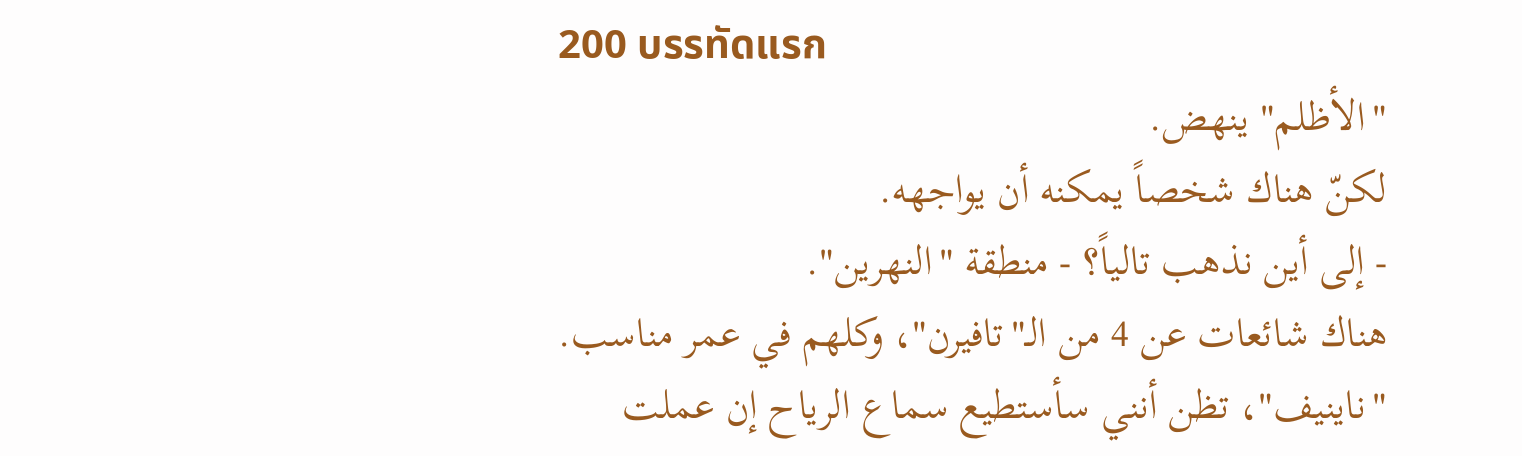200 บรรทัดแรก
"الأظلم" ينهض.
لكنّ هناك شخصاً يمكنه أن يواجهه.
- إلى أين نذهب تالياً؟ - منطقة "النهرين".
هناك شائعات عن 4 من الـ"تافيرن"، وكلهم في عمر مناسب.
"ناينيف"، تظن أنني سأستطيع سماع الرياح إن عملت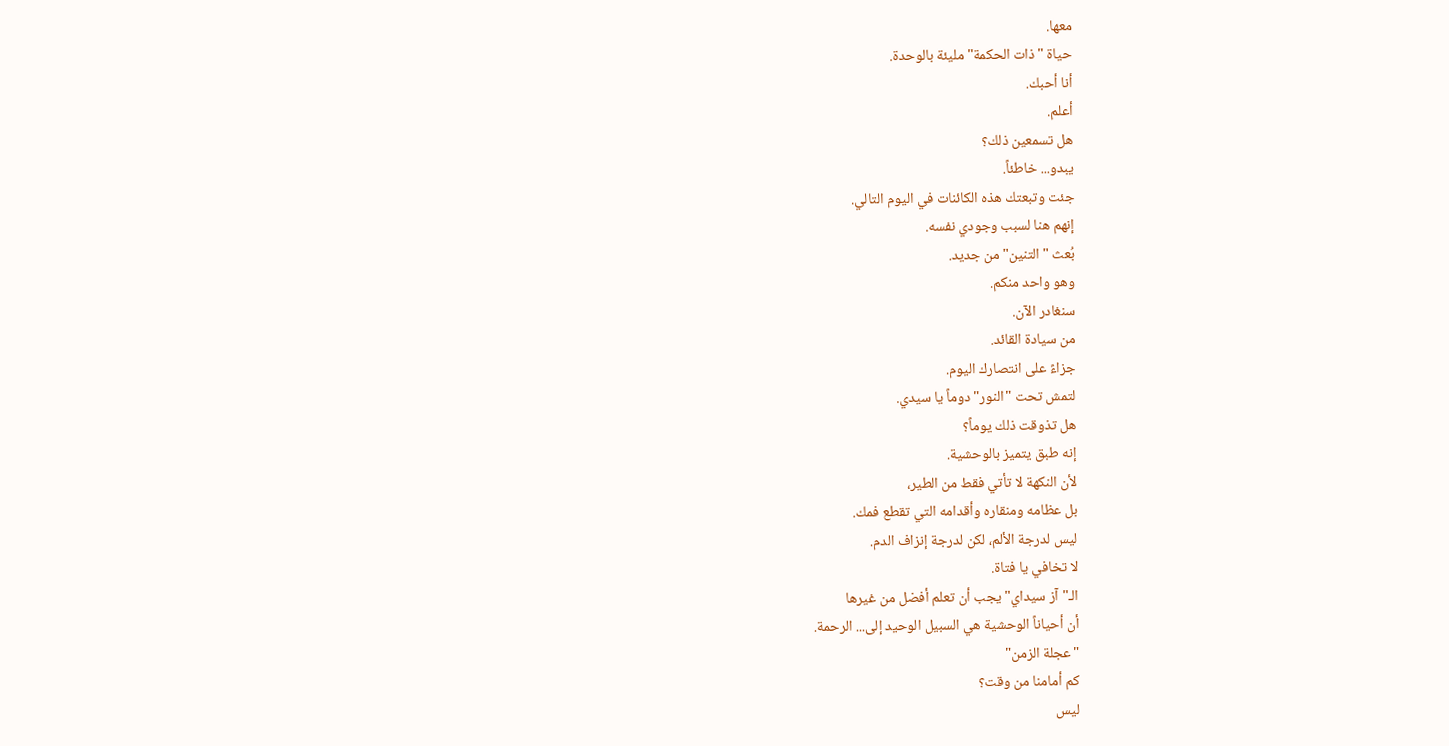معها.
حياة "ذات الحكمة" مليئة بالوحدة.
أنا أحبك.
أعلم.
هل تسمعين ذلك؟
يبدو... خاطئاً.
جئت وتبعتك هذه الكائنات في اليوم التالي.
إنهم هنا لسبب وجودي نفسه.
بُعث "التنين" من جديد.
وهو واحد منكم.
سنغادر الآن.
من سيادة القائد.
جزاءً على انتصارك اليوم.
لتمش تحت "النور" دوماً يا سيدي.
هل تذوقت ذلك يوماً؟
إنه طبق يتميز بالوحشية.
لأن النكهة لا تأتي فقط من الطير،
بل عظامه ومنقاره وأقدامه التي تقطع فمك.
ليس لدرجة الألم، لكن لدرجة إنزاف الدم.
لا تخافي يا فتاة.
الـ"آز سيداي" يجب أن تعلم أفضل من غيرها
أن أحياناً الوحشية هي السبيل الوحيد إلى... الرحمة.
"عجلة الزمن"
كم أمامنا من وقت؟
ليس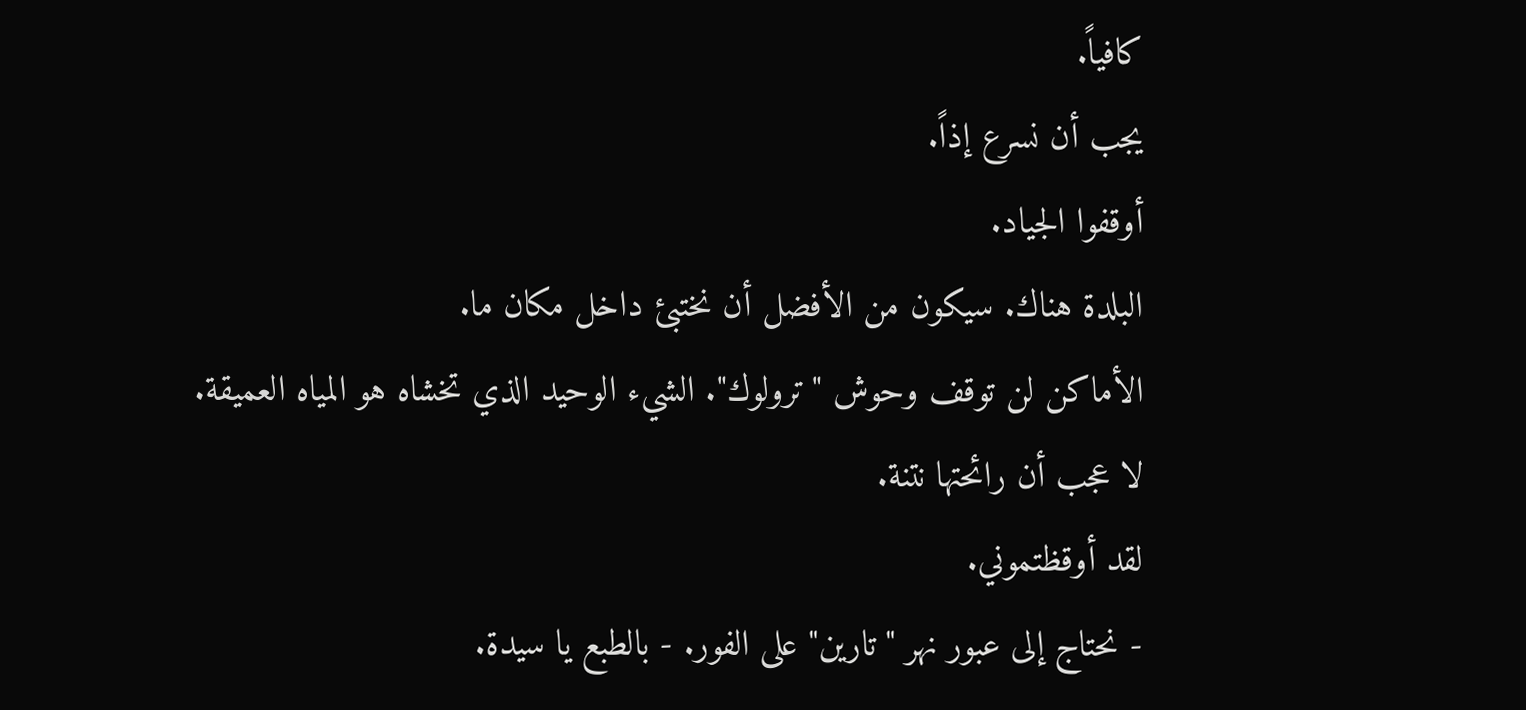كافياً.
يجب أن نسرع إذاً.
أوقفوا الجياد.
البلدة هناك. سيكون من الأفضل أن نختبئ داخل مكان ما.
الأماكن لن توقف وحوش "ترولوك". الشيء الوحيد الذي تخشاه هو المياه العميقة.
لا عجب أن رائحتها نتنة.
لقد أوقظتموني.
- نحتاج إلى عبور نهر "تارين" على الفور. - بالطبع يا سيدة.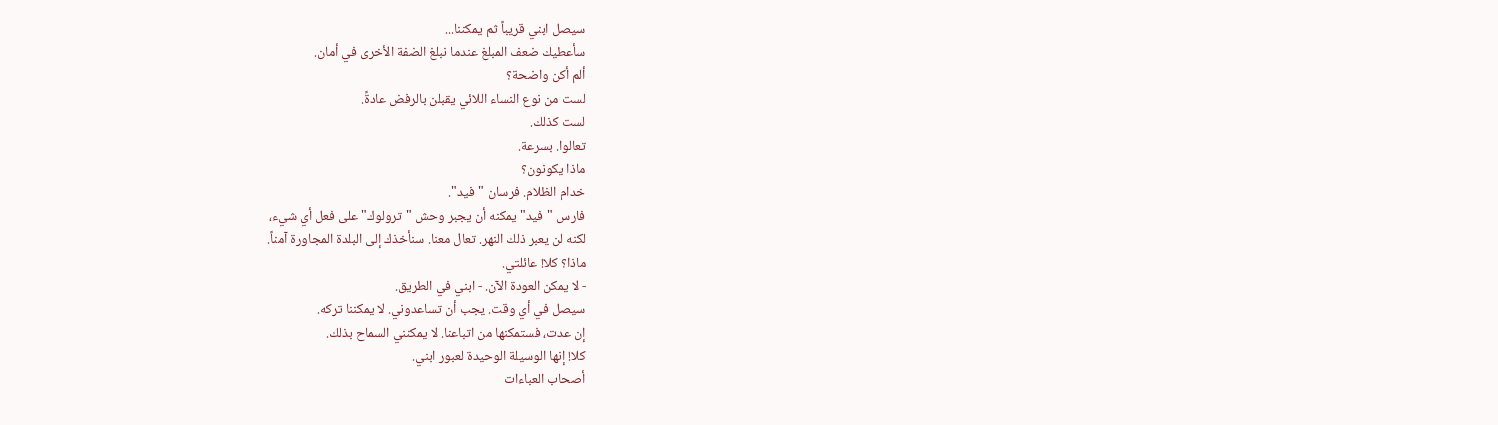سيصل ابني قريباً ثم يمكننا...
سأعطيك ضعف المبلغ عندما نبلغ الضفة الأخرى في أمان.
ألم أكن واضحة؟
لست من نوع النساء اللائي يقبلن بالرفض عادةً.
لست كذلك.
تعالوا. بسرعة.
ماذا يكونون؟
خدام الظلام. فرسان "فيد".
فارس "فيد" يمكنه أن يجبر وحش "ترولوك" على فعل أي شيء،
لكنه لن يعبر ذلك النهر. تعال معنا. سنأخذك إلى البلدة المجاورة آمناً.
ماذا؟ كلا! عائلتي.
- لا يمكن العودة الآن. - ابني في الطريق.
سيصل في أي وقت. يجب أن تساعدوني. لا يمكننا تركه.
إن عدت، فستمكنها من اتباعنا. لا يمكنني السماح بذلك.
كلا! إنها الوسيلة الوحيدة لعبور ابني.
أصحاب العباءات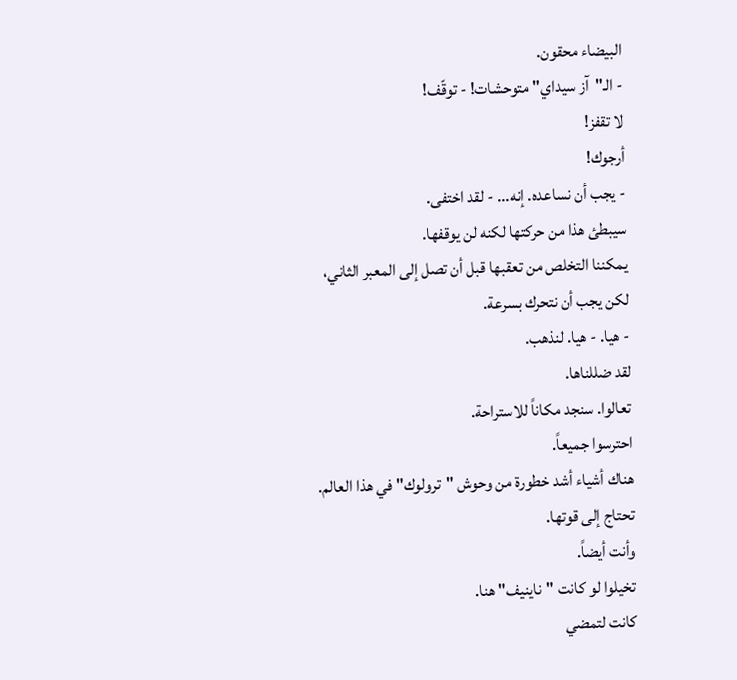البيضاء محقون.
- الـ"آز سيداي" متوحشات! - توقّف!
لا تقفز!
أرجوك!
- يجب أن نساعده. إنه... - لقد اختفى.
سيبطئ هذا من حركتها لكنه لن يوقفها.
يمكننا التخلص من تعقبها قبل أن تصل إلى المعبر الثاني،
لكن يجب أن نتحرك بسرعة.
- هيا. - هيا. لنذهب.
لقد ضللناها.
تعالوا. سنجد مكاناً للاستراحة.
احترسوا جميعاً.
هناك أشياء أشد خطورة من وحوش "ترولوك" في هذا العالم.
تحتاج إلى قوتها.
وأنت أيضاً.
تخيلوا لو كانت "ناينيف" هنا.
كانت لتمضي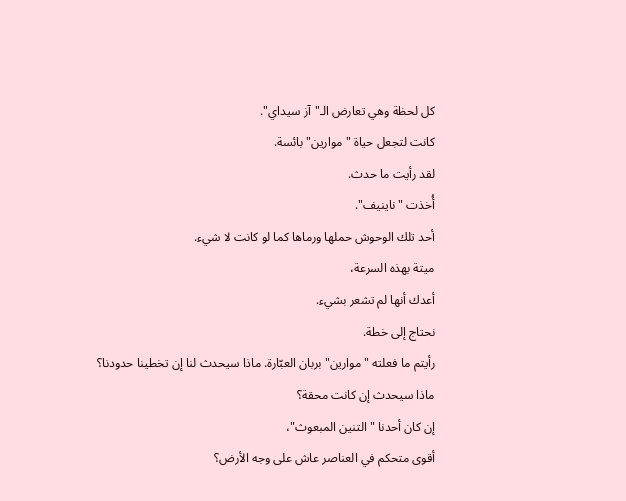كل لحظة وهي تعارض الـ"آز سيداي".
كانت لتجعل حياة "موارين" بائسة.
لقد رأيت ما حدث.
أُخذت "ناينيف".
أحد تلك الوحوش حملها ورماها كما لو كانت لا شيء.
ميتة بهذه السرعة،
أعدك أنها لم تشعر بشيء.
نحتاج إلى خطة.
رأيتم ما فعلته "موارين" بربان العبّارة. ماذا سيحدث لنا إن تخطينا حدودنا؟
ماذا سيحدث إن كانت محقة؟
إن كان أحدنا "التنين المبعوث"،
أقوى متحكم في العناصر عاش على وجه الأرض؟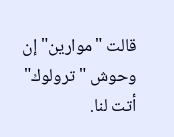قالت "موارين" إن وحوش "ترولوك" أتت لنا.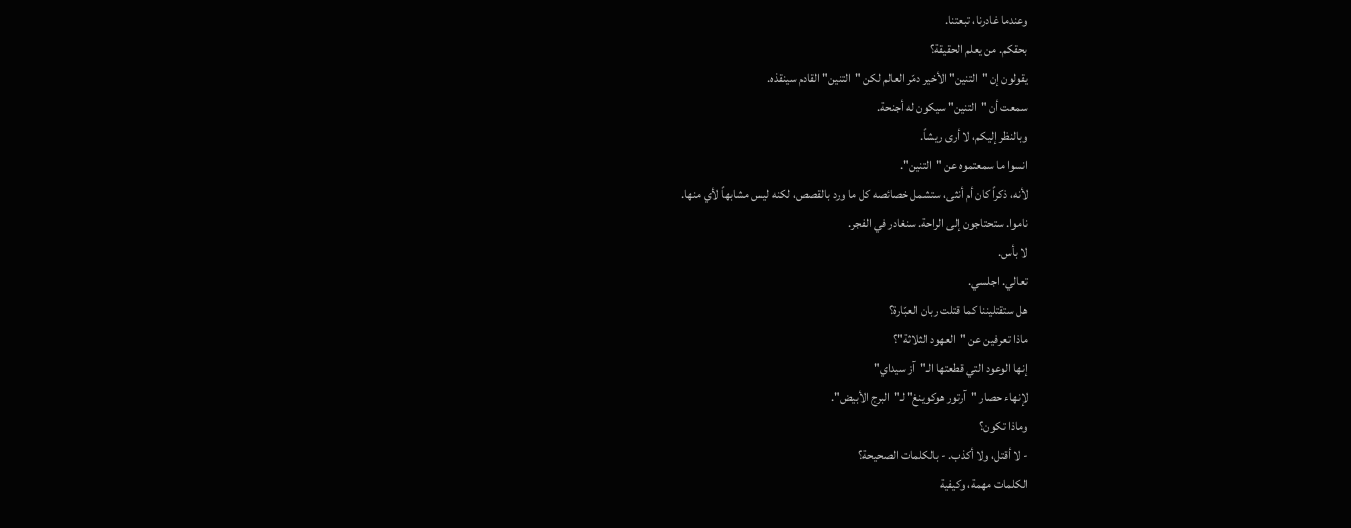وعندما غادرنا، تبعتنا.
بحقكم. من يعلم الحقيقة؟
يقولون إن "التنين" الأخير دمّر العالم لكن "التنين" القادم سينقذه.
سمعت أن "التنين" سيكون له أجنحة.
وبالنظر إليكم، لا أرى ريشاً.
انسوا ما سمعتموه عن "التنين".
لأنه، ذكراً كان أم أنثى، ستشمل خصائصه كل ما ورد بالقصص، لكنه ليس مشابهاً لأي منها.
ناموا. ستحتاجون إلى الراحة. سنغادر في الفجر.
لا بأس.
تعالي. اجلسي.
هل ستقتليننا كما قتلت ربان العبّارة؟
ماذا تعرفين عن "العهود الثلاثة"؟
إنها الوعود التي قطعتها الـ"آز سيداي"
لإنهاء حصار "آرتور هوكوينغ" لـ"البرج الأبيض".
وماذا تكون؟
- لا أقتل، ولا أكذب. - بالكلمات الصحيحة؟
الكلمات مهمة، وكيفية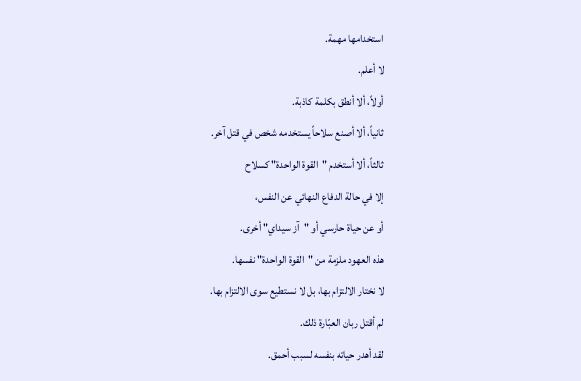استخدامها مهمة.
لا أعلم.
أولاً، ألا أنطق بكلمة كاذبة.
ثانياً، ألا أصنع سلاحاً يستخدمه شخص في قتل آخر.
ثالثاً، ألا أستخدم "القوة الواحدة" كسلاح
إلا في حالة الدفاع النهائي عن النفس،
أو عن حياة حارسي أو "آز سيداي" أخرى.
هذه العهود ملزمة من "القوة الواحدة" نفسها.
لا نختار الالتزام بها، بل لا نستطيع سوى الالتزام بها.
لم أقتل ربان العبّارة ذلك.
لقد أهدر حياته بنفسه لسبب أحمق.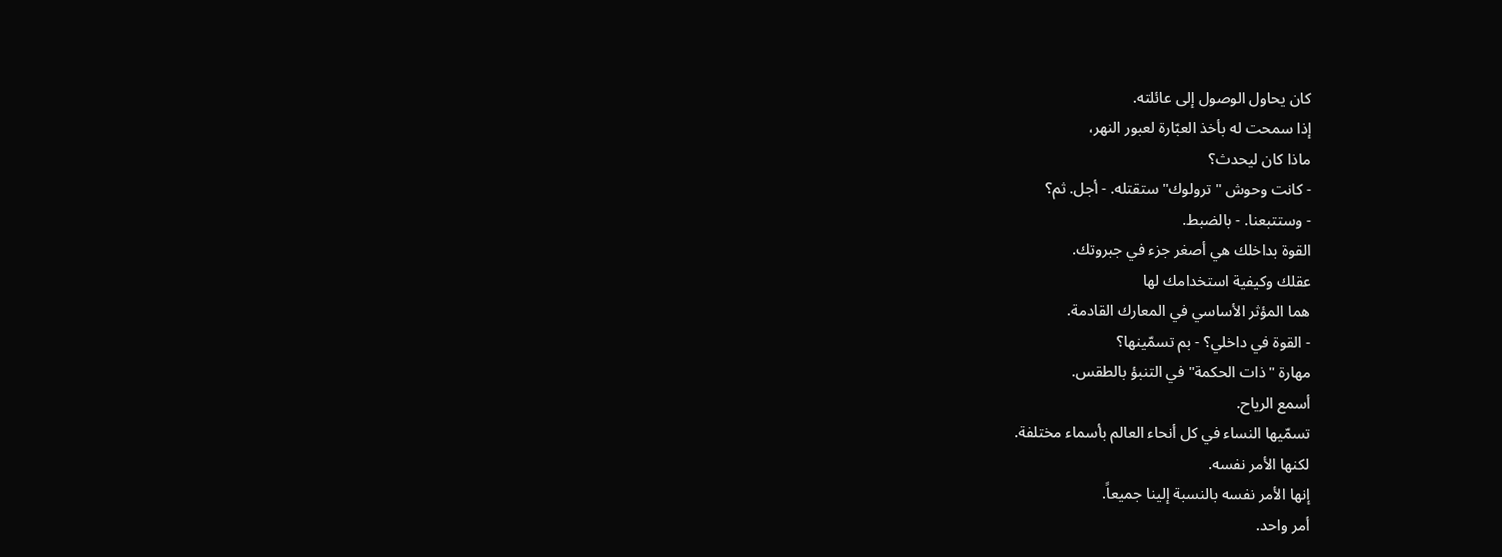كان يحاول الوصول إلى عائلته.
إذا سمحت له بأخذ العبّارة لعبور النهر،
ماذا كان ليحدث؟
- كانت وحوش "ترولوك" ستقتله. - أجل. ثم؟
- وستتبعنا. - بالضبط.
القوة بداخلك هي أصغر جزء في جبروتك.
عقلك وكيفية استخدامك لها
هما المؤثر الأساسي في المعارك القادمة.
- القوة في داخلي؟ - بم تسمّينها؟
مهارة "ذات الحكمة" في التنبؤ بالطقس.
أسمع الرياح.
تسمّيها النساء في كل أنحاء العالم بأسماء مختلفة.
لكنها الأمر نفسه.
إنها الأمر نفسه بالنسبة إلينا جميعاً.
أمر واحد.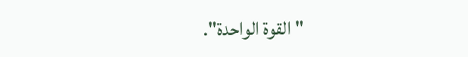"القوة الواحدة".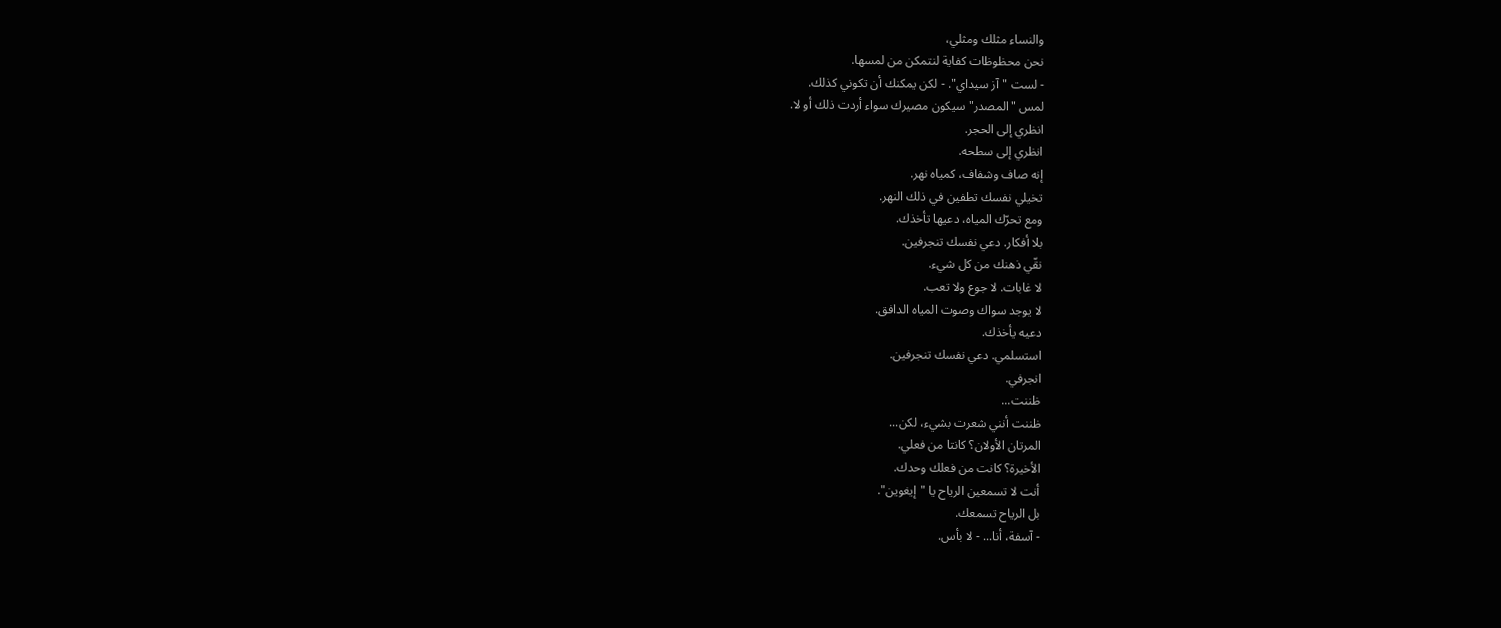والنساء مثلك ومثلي،
نحن محظوظات كفاية لنتمكن من لمسها.
- لست "آز سيداي". - لكن يمكنك أن تكوني كذلك.
لمس "المصدر" سيكون مصيرك سواء أردت ذلك أو لا.
انظري إلى الحجر.
انظري إلى سطحه.
إنه صاف وشفاف، كمياه نهر.
تخيلي نفسك تطفين في ذلك النهر.
ومع تحرّك المياه، دعيها تأخذك.
بلا أفكار. دعي نفسك تنجرفين.
نقّي ذهنك من كل شيء.
لا غابات. لا جوع ولا تعب.
لا يوجد سواك وصوت المياه الدافق.
دعيه يأخذك.
استسلمي. دعي نفسك تنجرفين.
انجرفي.
ظننت...
ظننت أنني شعرت بشيء، لكن...
المرتان الأولان؟ كانتا من فعلي.
الأخيرة؟ كانت من فعلك وحدك.
أنت لا تسمعين الرياح يا "إيغوين".
بل الرياح تسمعك.
- آسفة، أنا... - لا بأس.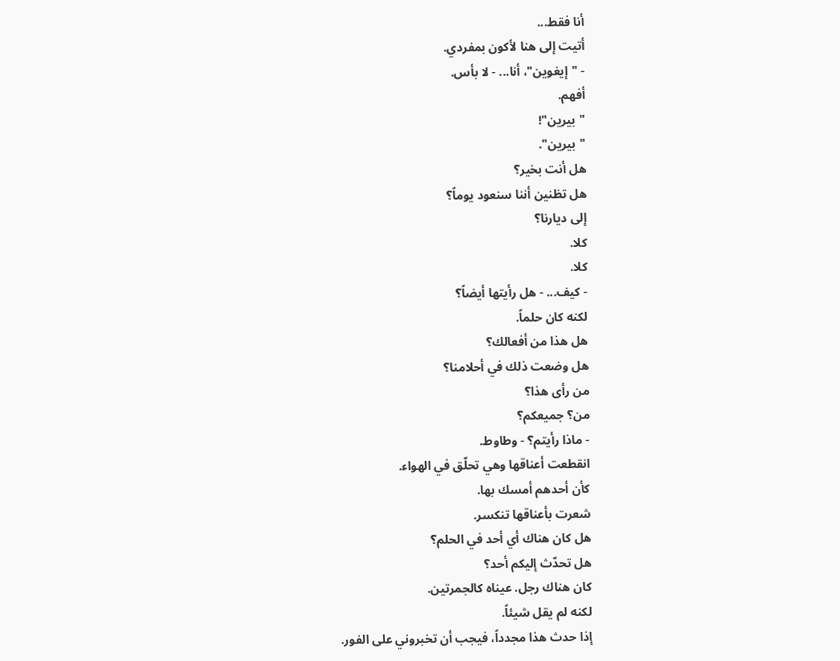أنا فقط...
أتيت إلى هنا لأكون بمفردي.
- "إيغوين"، أنا... - لا بأس.
أفهم.
"بيرين"!
"بيرين".
هل أنت بخير؟
هل تظنين أننا سنعود يوماً؟
إلى ديارنا؟
كلا.
كلا.
- كيف... - هل رأيتها أيضاً؟
لكنه كان حلماً.
هل هذا من أفعالك؟
هل وضعت ذلك في أحلامنا؟
من رأى هذا؟
من؟ جميعكم؟
- ماذا رأيتم؟ - وطاوط.
انقطعت أعناقها وهي تحلّق في الهواء.
كأن أحدهم أمسك بها.
شعرت بأعناقها تنكسر.
هل كان هناك أي أحد في الحلم؟
هل تحدّث إليكم أحد؟
كان هناك رجل. عيناه كالجمرتين.
لكنه لم يقل شيئاً.
إذا حدث هذا مجدداً، فيجب أن تخبروني على الفور.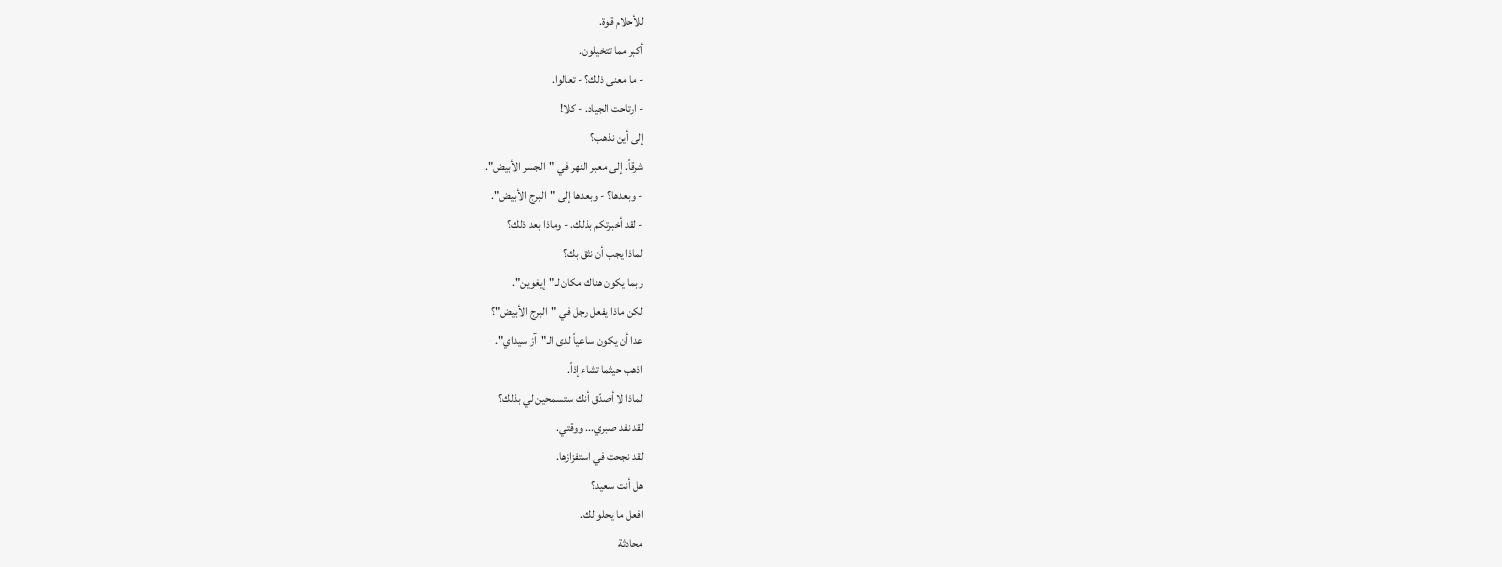للأحلام قوة.
أكبر مما تتخيلون.
- ما معنى ذلك؟ - تعالوا.
- ارتاحت الجياد. - كلا!
إلى أين نذهب؟
شرقاً. إلى معبر النهر في "الجسر الأبيض".
- وبعدها؟ - وبعدها إلى "البرج الأبيض".
- لقد أخبرتكم بذلك. - وماذا بعد ذلك؟
لماذا يجب أن نثق بك؟
ربما يكون هناك مكان لـ"إيغوين".
لكن ماذا يفعل رجل في "البرج الأبيض"؟
عدا أن يكون ساعياً لدى الـ"آز سيداي".
اذهب حيثما تشاء إذاً.
لماذا لا أصدّق أنك ستسمحين لي بذلك؟
لقد نفد صبري... ووقتي.
لقد نجحت في استفزازها.
هل أنت سعيد؟
افعل ما يحلو لك.
محادثة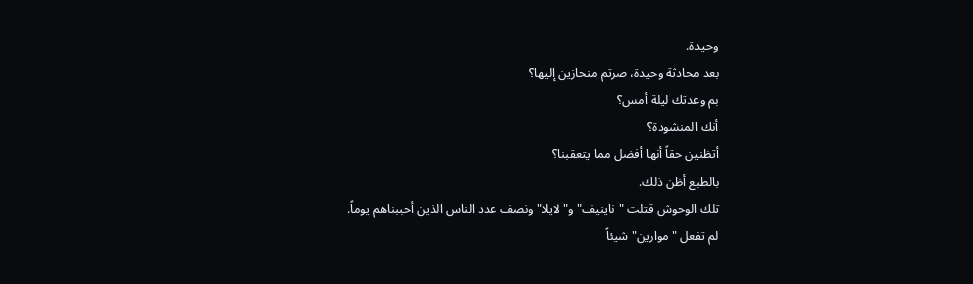وحيدة.
بعد محادثة وحيدة، صرتم منحازين إليها؟
بم وعدتك ليلة أمس؟
أنك المنشودة؟
أتظنين حقاً أنها أفضل مما يتعقبنا؟
بالطبع أظن ذلك.
تلك الوحوش قتلت "ناينيف" و"لايلا" ونصف عدد الناس الذين أحببناهم يوماً.
لم تفعل "موارين" شيئاً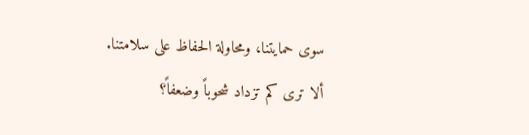سوى حمايتنا، ومحاولة الحفاظ على سلامتنا.
ألا ترى كم تزداد شحوباً وضعفاً؟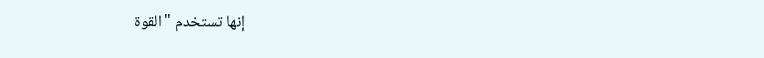إنها تستخدم "القوة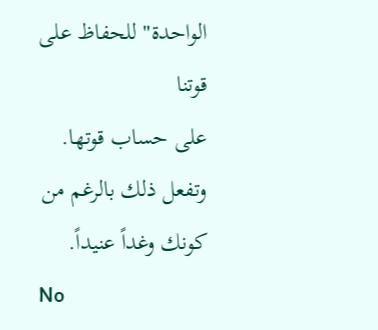الواحدة" للحفاظ على قوتنا
على حساب قوتها.
وتفعل ذلك بالرغم من كونك وغداً عنيداً.
No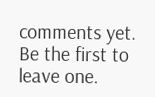comments yet. Be the first to leave one.